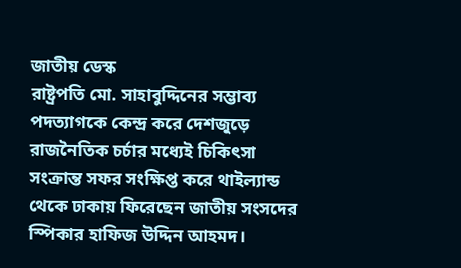জাতীয় ডেস্ক
রাষ্ট্রপতি মো. সাহাবুদ্দিনের সম্ভাব্য পদত্যাগকে কেন্দ্র করে দেশজুড়ে রাজনৈতিক চর্চার মধ্যেই চিকিৎসা সংক্রান্ত সফর সংক্ষিপ্ত করে থাইল্যান্ড থেকে ঢাকায় ফিরেছেন জাতীয় সংসদের স্পিকার হাফিজ উদ্দিন আহমদ।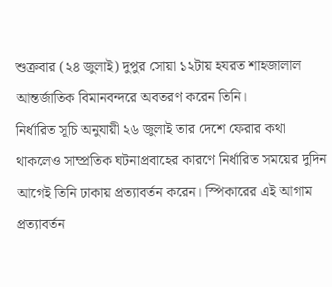শুক্রবার (২৪ জুলাই) দুপুর সোয়া ১২টায় হযরত শাহজালাল আন্তর্জাতিক বিমানবন্দরে অবতরণ করেন তিনি।
নির্ধারিত সূচি অনুযায়ী ২৬ জুলাই তার দেশে ফেরার কথা থাকলেও সাম্প্রতিক ঘটনাপ্রবাহের কারণে নির্ধারিত সময়ের দুদিন আগেই তিনি ঢাকায় প্রত্যাবর্তন করেন। স্পিকারের এই আগাম প্রত্যাবর্তন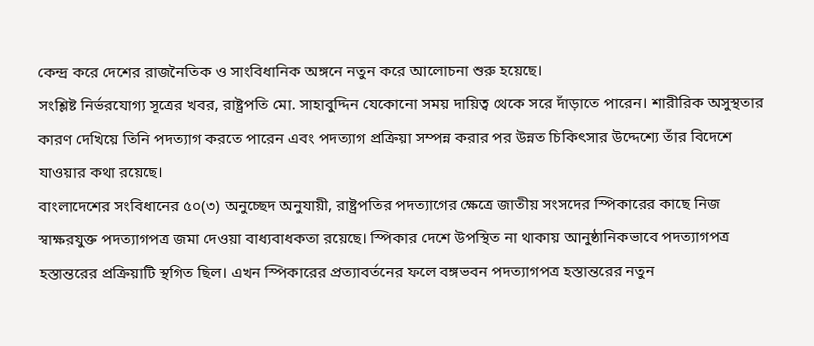কেন্দ্র করে দেশের রাজনৈতিক ও সাংবিধানিক অঙ্গনে নতুন করে আলোচনা শুরু হয়েছে।
সংশ্লিষ্ট নির্ভরযোগ্য সূত্রের খবর, রাষ্ট্রপতি মো. সাহাবুদ্দিন যেকোনো সময় দায়িত্ব থেকে সরে দাঁড়াতে পারেন। শারীরিক অসুস্থতার কারণ দেখিয়ে তিনি পদত্যাগ করতে পারেন এবং পদত্যাগ প্রক্রিয়া সম্পন্ন করার পর উন্নত চিকিৎসার উদ্দেশ্যে তাঁর বিদেশে যাওয়ার কথা রয়েছে।
বাংলাদেশের সংবিধানের ৫০(৩) অনুচ্ছেদ অনুযায়ী, রাষ্ট্রপতির পদত্যাগের ক্ষেত্রে জাতীয় সংসদের স্পিকারের কাছে নিজ স্বাক্ষরযুক্ত পদত্যাগপত্র জমা দেওয়া বাধ্যবাধকতা রয়েছে। স্পিকার দেশে উপস্থিত না থাকায় আনুষ্ঠানিকভাবে পদত্যাগপত্র হস্তান্তরের প্রক্রিয়াটি স্থগিত ছিল। এখন স্পিকারের প্রত্যাবর্তনের ফলে বঙ্গভবন পদত্যাগপত্র হস্তান্তরের নতুন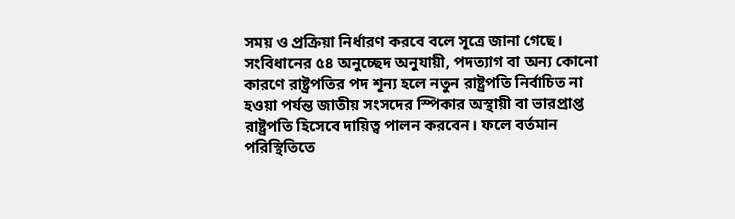সময় ও প্রক্রিয়া নির্ধারণ করবে বলে সূত্রে জানা গেছে।
সংবিধানের ৫৪ অনুচ্ছেদ অনুযায়ী, পদত্যাগ বা অন্য কোনো কারণে রাষ্ট্রপতির পদ শূন্য হলে নতুন রাষ্ট্রপতি নির্বাচিত না হওয়া পর্যন্ত জাতীয় সংসদের স্পিকার অস্থায়ী বা ভারপ্রাপ্ত রাষ্ট্রপতি হিসেবে দায়িত্ব পালন করবেন। ফলে বর্তমান পরিস্থিতিতে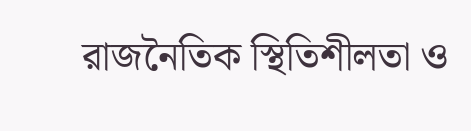রাজনৈতিক স্থিতিশীলতা ও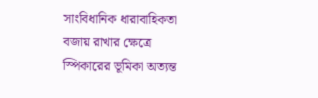সাংবিধানিক ধারাবাহিকতা বজায় রাখার ক্ষেত্রে স্পিকারের ভূমিকা অত্যন্ত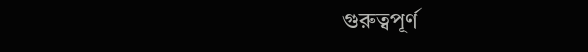গুরুত্বপূর্ণ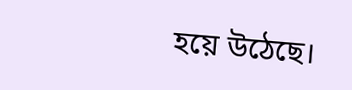হয়ে উঠেছে।